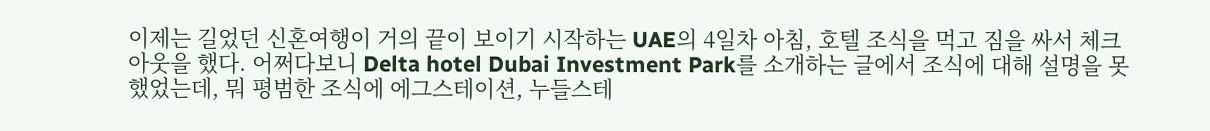이제는 길었던 신혼여행이 거의 끝이 보이기 시작하는 UAE의 4일차 아침, 호텔 조식을 먹고 짐을 싸서 체크아웃을 했다. 어쩌다보니 Delta hotel Dubai Investment Park를 소개하는 글에서 조식에 대해 설명을 못했었는데, 뭐 평범한 조식에 에그스테이션, 누들스테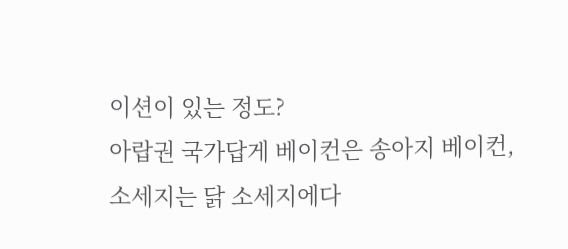이션이 있는 정도?
아랍권 국가답게 베이컨은 송아지 베이컨, 소세지는 닭 소세지에다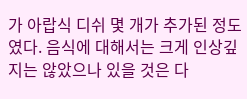가 아랍식 디쉬 몇 개가 추가된 정도였다. 음식에 대해서는 크게 인상깊지는 않았으나 있을 것은 다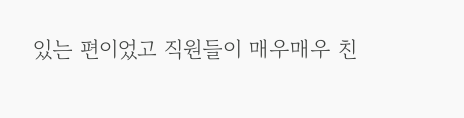있는 편이었고 직원들이 매우매우 친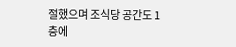절했으며 조식당 공간도 1층에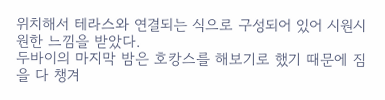위치해서 테라스와 연결되는 식으로 구성되어 있어 시원시원한 느낌을 받았다.
두바이의 마지막 밤은 호캉스를 해보기로 했기 때문에 짐을 다 챙겨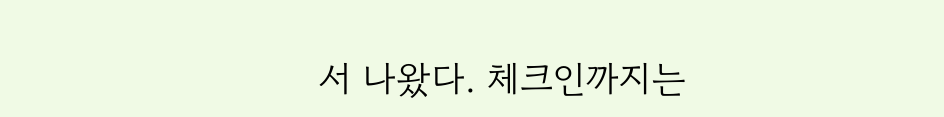서 나왔다. 체크인까지는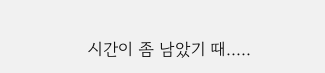시간이 좀 남았기 때.....